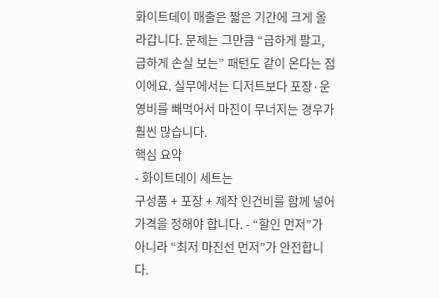화이트데이 매출은 짧은 기간에 크게 올라갑니다. 문제는 그만큼 “급하게 팔고, 급하게 손실 보는” 패턴도 같이 온다는 점이에요. 실무에서는 디저트보다 포장·운영비를 빼먹어서 마진이 무너지는 경우가 훨씬 많습니다.
핵심 요약
- 화이트데이 세트는
구성품 + 포장 + 제작 인건비를 함께 넣어 가격을 정해야 합니다. - “할인 먼저”가 아니라 “최저 마진선 먼저”가 안전합니다.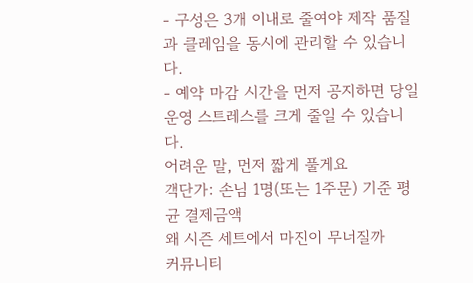- 구성은 3개 이내로 줄여야 제작 품질과 클레임을 동시에 관리할 수 있습니다.
- 예약 마감 시간을 먼저 공지하면 당일 운영 스트레스를 크게 줄일 수 있습니다.
어려운 말, 먼저 짧게 풀게요
객단가: 손님 1명(또는 1주문) 기준 평균 결제금액
왜 시즌 세트에서 마진이 무너질까
커뮤니티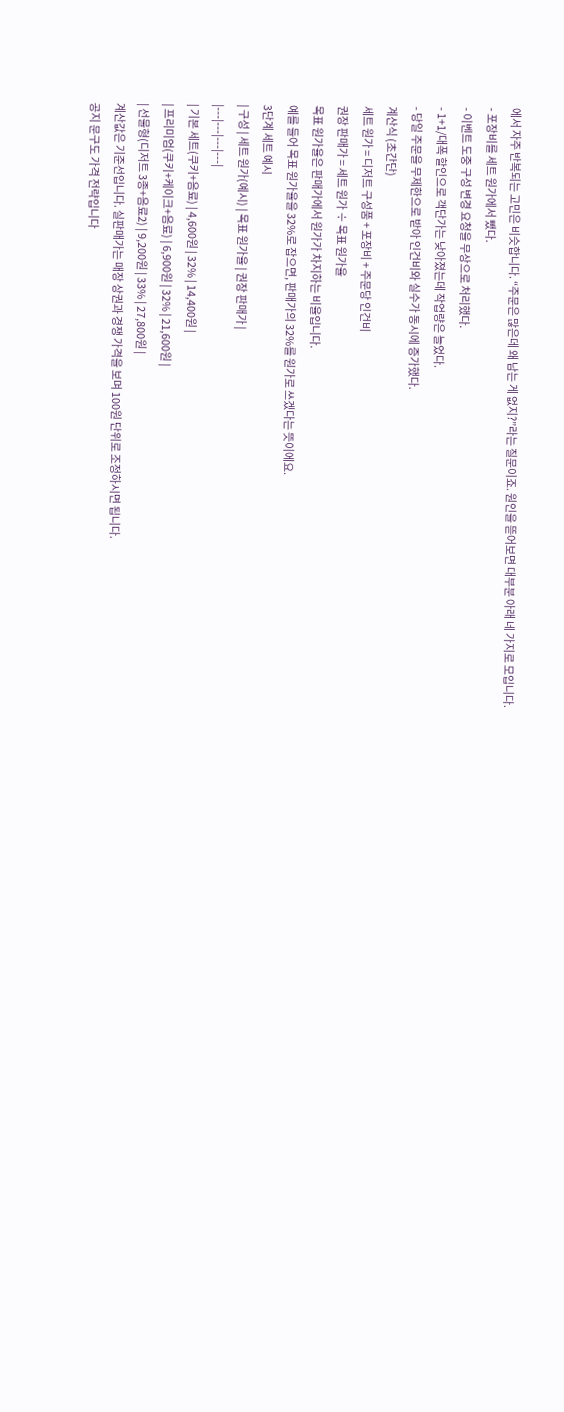에서 자주 반복되는 고민은 비슷합니다. “주문은 많은데 왜 남는 게 없지?”라는 질문이죠. 원인을 뜯어보면 대부분 아래 네 가지로 모입니다.
- 포장비를 세트 원가에서 뺐다.
- 이벤트 도중 구성 변경 요청을 무상으로 처리했다.
- 1+1/대폭 할인으로 객단가는 낮아졌는데 작업량은 늘었다.
- 당일 주문을 무제한으로 받아 인건비와 실수가 동시에 증가했다.
계산식 (초간단)
세트 원가 = 디저트 구성품 + 포장비 + 주문당 인건비
권장 판매가 = 세트 원가 ÷ 목표 원가율
목표 원가율은 판매가에서 원가가 차지하는 비율입니다.
예를 들어 목표 원가율을 32%로 잡으면, 판매가의 32%를 원가로 쓰겠다는 뜻이에요.
3단계 세트 예시
| 구성 | 세트 원가(예시) | 목표 원가율 | 권장 판매가 |
|---|---|---|---|
| 기본 세트(쿠키+음료) | 4,600원 | 32% | 14,400원 |
| 프리미엄(쿠키+케이크+음료) | 6,900원 | 32% | 21,600원 |
| 선물형(디저트 3종+음료2) | 9,200원 | 33% | 27,800원 |
계산값은 기준선입니다. 실판매가는 매장 상권과 경쟁 가격을 보며 100원 단위로 조정하시면 됩니다.
공지 문구도 가격 전략입니다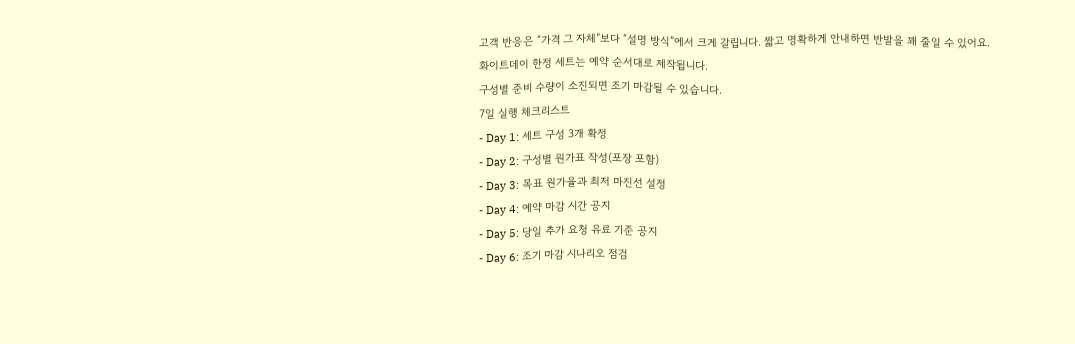고객 반응은 “가격 그 자체”보다 “설명 방식”에서 크게 갈립니다. 짧고 명확하게 안내하면 반발을 꽤 줄일 수 있어요.
화이트데이 한정 세트는 예약 순서대로 제작됩니다.
구성별 준비 수량이 소진되면 조기 마감될 수 있습니다.
7일 실행 체크리스트
- Day 1: 세트 구성 3개 확정
- Day 2: 구성별 원가표 작성(포장 포함)
- Day 3: 목표 원가율과 최저 마진선 설정
- Day 4: 예약 마감 시간 공지
- Day 5: 당일 추가 요청 유료 기준 공지
- Day 6: 조기 마감 시나리오 점검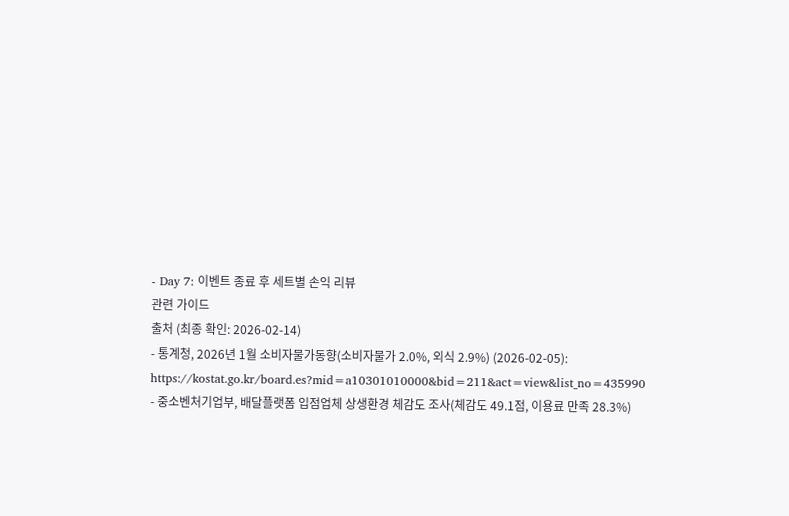- Day 7: 이벤트 종료 후 세트별 손익 리뷰
관련 가이드
출처 (최종 확인: 2026-02-14)
- 통계청, 2026년 1월 소비자물가동향(소비자물가 2.0%, 외식 2.9%) (2026-02-05): https://kostat.go.kr/board.es?mid=a10301010000&bid=211&act=view&list_no=435990
- 중소벤처기업부, 배달플랫폼 입점업체 상생환경 체감도 조사(체감도 49.1점, 이용료 만족 28.3%)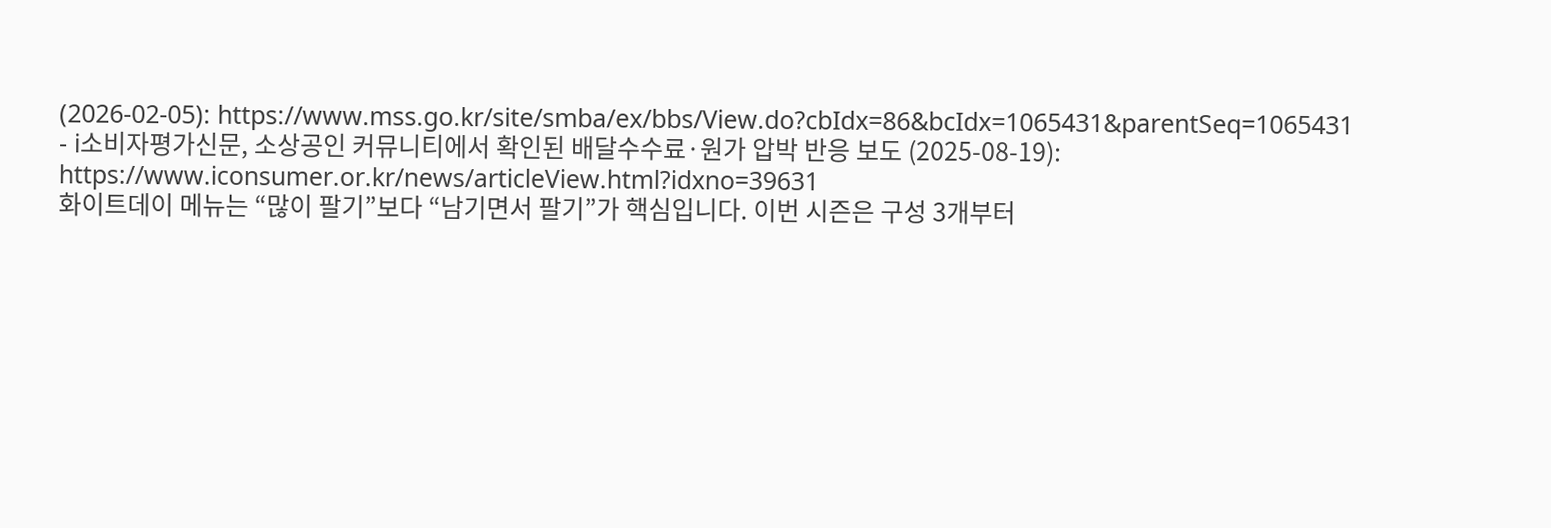(2026-02-05): https://www.mss.go.kr/site/smba/ex/bbs/View.do?cbIdx=86&bcIdx=1065431&parentSeq=1065431
- i소비자평가신문, 소상공인 커뮤니티에서 확인된 배달수수료·원가 압박 반응 보도 (2025-08-19): https://www.iconsumer.or.kr/news/articleView.html?idxno=39631
화이트데이 메뉴는 “많이 팔기”보다 “남기면서 팔기”가 핵심입니다. 이번 시즌은 구성 3개부터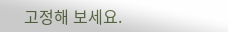고정해 보세요.